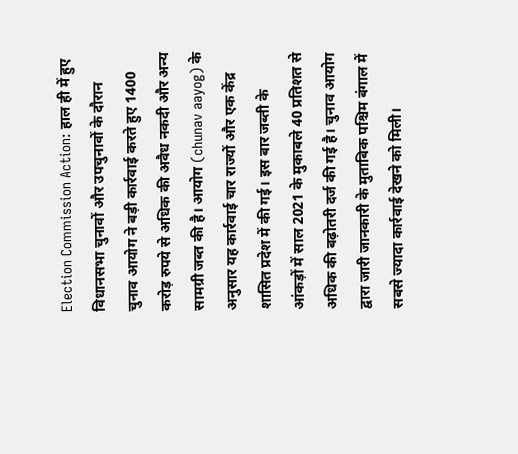Election Commission Action: हाल ही में हुए विधानसभा चुनावों और उपचुनावों के दौरान चुनाव आयोग ने बड़ी कार्रवाई करते हुए 1400 करोड़ रुपये से अधिक की अवैध नकदी और अन्य सामग्री जब्त की है। आयोग (chunav aayog) के अनुसार यह कार्रवाई चार राज्यों और एक केंद्र शासित प्रदेश में की गई। इस बार जब्ती के आंकड़ों में साल 2021 के मुकाबले 40 प्रतिशत से अधिक की बढ़ोतरी दर्ज की गई है। चुनाव आयोग द्वारा जारी जानकारी के मुताबिक पश्चिम बंगाल में सबसे ज्यादा कार्रवाई देखने को मिली।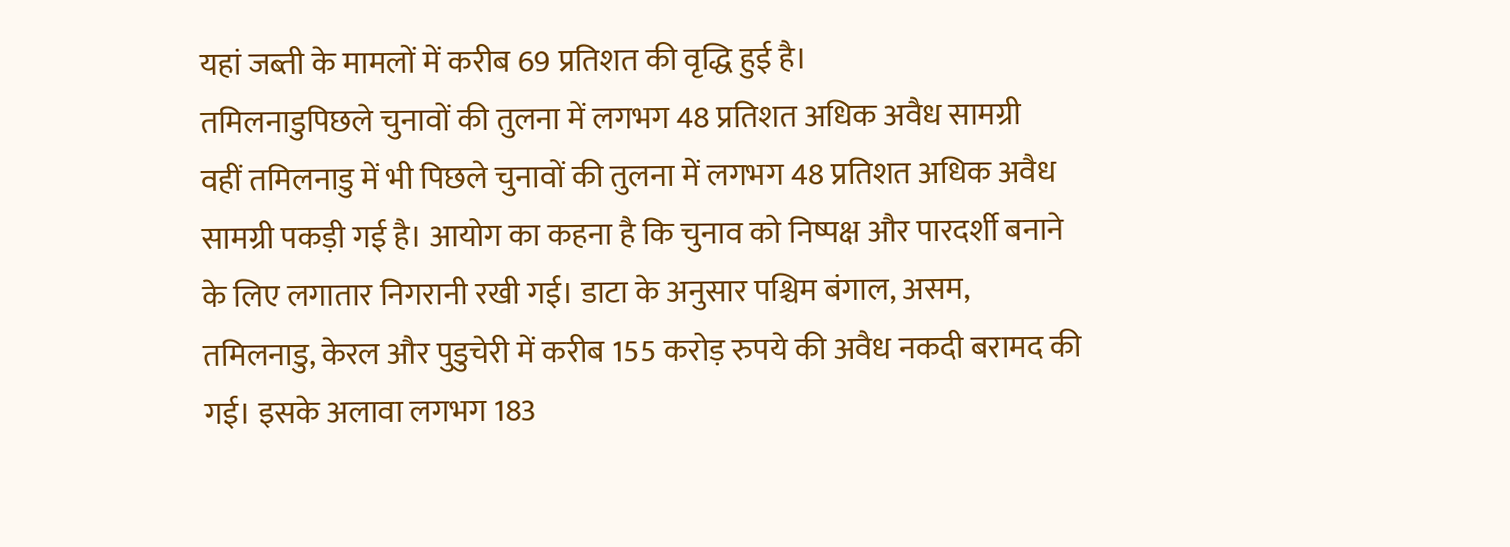यहां जब्ती के मामलों में करीब 69 प्रतिशत की वृद्धि हुई है।
तमिलनाडुपिछले चुनावों की तुलना में लगभग 48 प्रतिशत अधिक अवैध सामग्री
वहीं तमिलनाडु में भी पिछले चुनावों की तुलना में लगभग 48 प्रतिशत अधिक अवैध सामग्री पकड़ी गई है। आयोग का कहना है कि चुनाव को निष्पक्ष और पारदर्शी बनाने के लिए लगातार निगरानी रखी गई। डाटा के अनुसार पश्चिम बंगाल, असम, तमिलनाडु, केरल और पुडुचेरी में करीब 155 करोड़ रुपये की अवैध नकदी बरामद की गई। इसके अलावा लगभग 183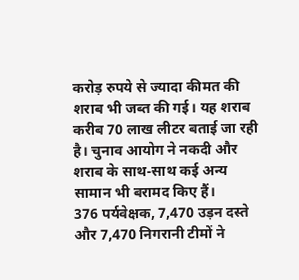करोड़ रुपये से ज्यादा कीमत की शराब भी जब्त की गई। यह शराब करीब 70 लाख लीटर बताई जा रही है। चुनाव आयोग ने नकदी और शराब के साथ-साथ कई अन्य सामान भी बरामद किए हैं।
376 पर्यवेक्षक, 7,470 उड़न दस्ते और 7,470 निगरानी टीमों ने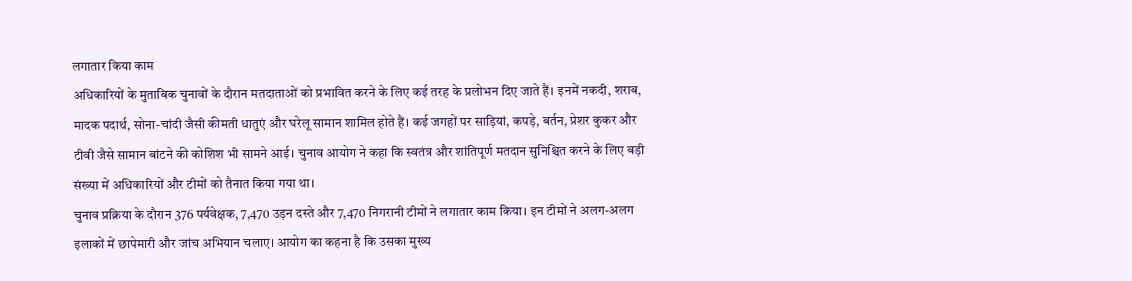लगातार किया काम
अधिकारियों के मुताबिक चुनावों के दौरान मतदाताओं को प्रभावित करने के लिए कई तरह के प्रलोभन दिए जाते हैं। इनमें नकदी, शराब, मादक पदार्थ, सोना-चांदी जैसी कीमती धातुएं और घरेलू सामान शामिल होते हैं। कई जगहों पर साड़ियां, कपड़े, बर्तन, प्रेशर कुकर और टीवी जैसे सामान बांटने की कोशिश भी सामने आई। चुनाव आयोग ने कहा कि स्वतंत्र और शांतिपूर्ण मतदान सुनिश्चित करने के लिए बड़ी संख्या में अधिकारियों और टीमों को तैनात किया गया था।
चुनाव प्रक्रिया के दौरान 376 पर्यवेक्षक, 7,470 उड़न दस्ते और 7,470 निगरानी टीमों ने लगातार काम किया। इन टीमों ने अलग-अलग इलाकों में छापेमारी और जांच अभियान चलाए। आयोग का कहना है कि उसका मुख्य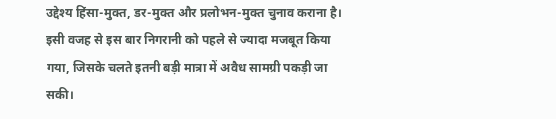उद्देश्य हिंसा-मुक्त, डर-मुक्त और प्रलोभन-मुक्त चुनाव कराना है। इसी वजह से इस बार निगरानी को पहले से ज्यादा मजबूत किया गया, जिसके चलते इतनी बड़ी मात्रा में अवैध सामग्री पकड़ी जा सकी।